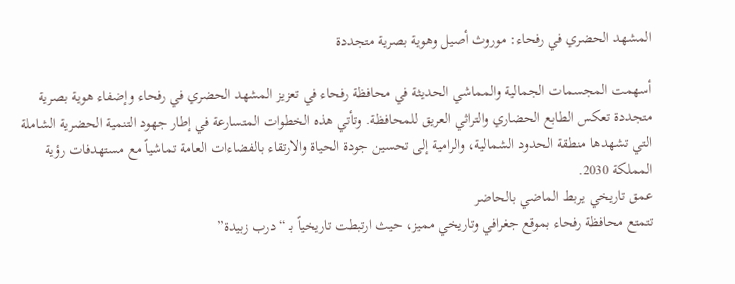المشهد الحضري في رفحاء: موروث أصيل وهوية بصرية متجددة

أسهمت المجسمات الجمالية والمماشي الحديثة في محافظة رفحاء في تعزيز المشهد الحضري في رفحاء وإضفاء هوية بصرية متجددة تعكس الطابع الحضاري والتراثي العريق للمحافظة. وتأتي هذه الخطوات المتسارعة في إطار جهود التنمية الحضرية الشاملة التي تشهدها منطقة الحدود الشمالية، والرامية إلى تحسين جودة الحياة والارتقاء بالفضاءات العامة تماشياً مع مستهدفات رؤية المملكة 2030.
عمق تاريخي يربط الماضي بالحاضر
تتمتع محافظة رفحاء بموقع جغرافي وتاريخي مميز، حيث ارتبطت تاريخياً بـ “درب زبيدة”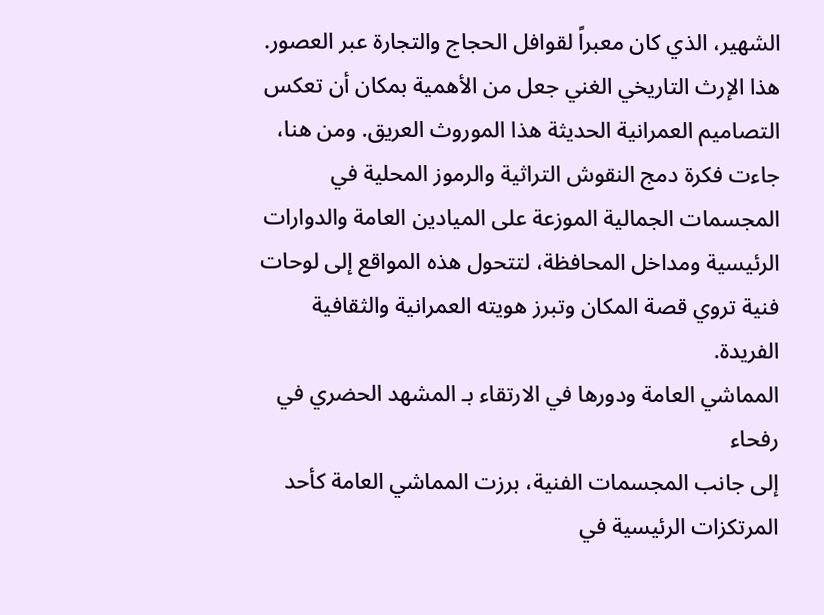الشهير، الذي كان معبراً لقوافل الحجاج والتجارة عبر العصور. هذا الإرث التاريخي الغني جعل من الأهمية بمكان أن تعكس التصاميم العمرانية الحديثة هذا الموروث العريق. ومن هنا، جاءت فكرة دمج النقوش التراثية والرموز المحلية في المجسمات الجمالية الموزعة على الميادين العامة والدوارات الرئيسية ومداخل المحافظة، لتتحول هذه المواقع إلى لوحات فنية تروي قصة المكان وتبرز هويته العمرانية والثقافية الفريدة.
المماشي العامة ودورها في الارتقاء بـ المشهد الحضري في رفحاء
إلى جانب المجسمات الفنية، برزت المماشي العامة كأحد المرتكزات الرئيسية في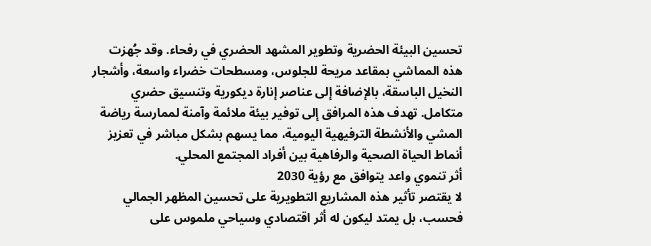تحسين البيئة الحضرية وتطوير المشهد الحضري في رفحاء. وقد جُهزت هذه المماشي بمقاعد مريحة للجلوس، ومسطحات خضراء واسعة، وأشجار النخيل الباسقة، بالإضافة إلى عناصر إنارة ديكورية وتنسيق حضري متكامل. تهدف هذه المرافق إلى توفير بيئة ملائمة وآمنة لممارسة رياضة المشي والأنشطة الترفيهية اليومية، مما يسهم بشكل مباشر في تعزيز أنماط الحياة الصحية والرفاهية بين أفراد المجتمع المحلي.
أثر تنموي واعد يتوافق مع رؤية 2030
لا يقتصر تأثير هذه المشاريع التطويرية على تحسين المظهر الجمالي فحسب، بل يمتد ليكون له أثر اقتصادي وسياحي ملموس على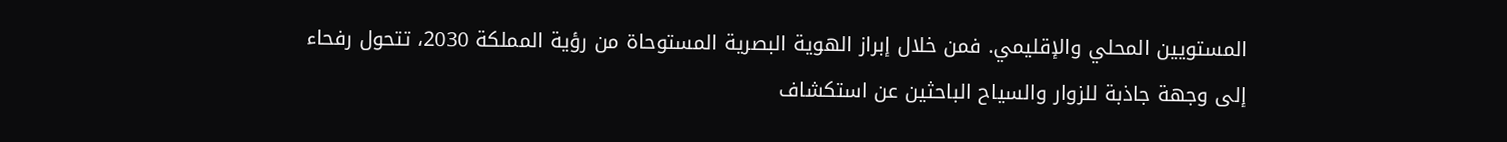المستويين المحلي والإقليمي. فمن خلال إبراز الهوية البصرية المستوحاة من رؤية المملكة 2030، تتحول رفحاء إلى وجهة جاذبة للزوار والسياح الباحثين عن استكشاف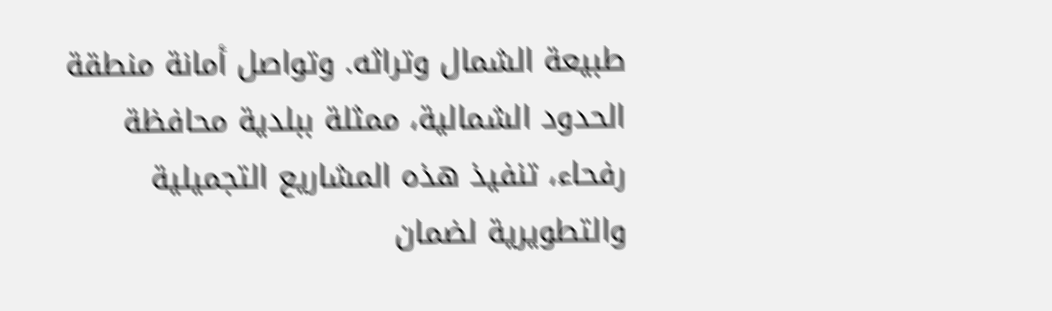طبيعة الشمال وتراثه. وتواصل أمانة منطقة الحدود الشمالية، ممثلة ببلدية محافظة رفحاء، تنفيذ هذه المشاريع التجميلية والتطويرية لضمان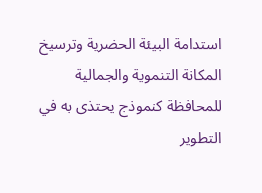استدامة البيئة الحضرية وترسيخ المكانة التنموية والجمالية للمحافظة كنموذج يحتذى به في التطوير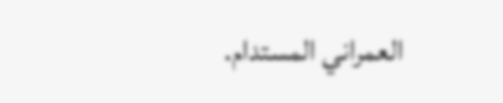العمراني المستدام.